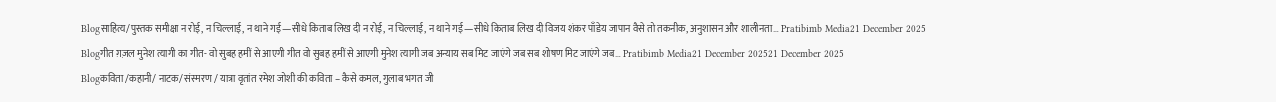Blogसाहित्य/पुस्तक समीक्षा न रोई, न चिल्लाई, न थाने गई—सीधे किताब लिख दी न रोई, न चिल्लाई, न थाने गई—सीधे किताब लिख दी विजय शंकर पाँडेय जापान वैसे तो तकनीक, अनुशासन और शालीनता… Pratibimb Media21 December 2025
Blogगीत ग़ज़ल मुनेश त्यागी का गीत- वो सुबह हमीं से आएगी गीत वो सुबह हमीं से आएगी मुनेश त्यागी जब अन्याय सब मिट जाएंगे जब सब शोषण मिट जाएंगे जब… Pratibimb Media21 December 202521 December 2025
Blogकविता /कहानी/ नाटक/ संस्मरण / यात्रा वृतांत रमेश जोशी की कविता – कैसे कमल, गुलाब भगत जी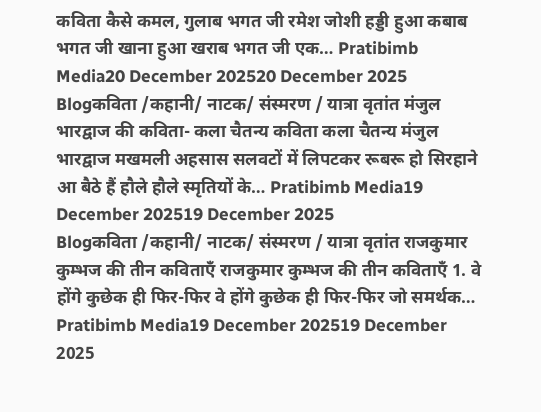कविता कैसे कमल, गुलाब भगत जी रमेश जोशी हड्डी हुआ कबाब भगत जी खाना हुआ खराब भगत जी एक… Pratibimb Media20 December 202520 December 2025
Blogकविता /कहानी/ नाटक/ संस्मरण / यात्रा वृतांत मंजुल भारद्वाज की कविता- कला चैतन्य कविता कला चैतन्य मंजुल भारद्वाज मखमली अहसास सलवटों में लिपटकर रूबरू हो सिरहाने आ बैठे हैं हौले हौले स्मृतियों के… Pratibimb Media19 December 202519 December 2025
Blogकविता /कहानी/ नाटक/ संस्मरण / यात्रा वृतांत राजकुमार कुम्भज की तीन कविताएँ राजकुमार कुम्भज की तीन कविताएँ 1. वे होंगे कुछेक ही फिर-फिर वे होंगे कुछेक ही फिर-फिर जो समर्थक… Pratibimb Media19 December 202519 December 2025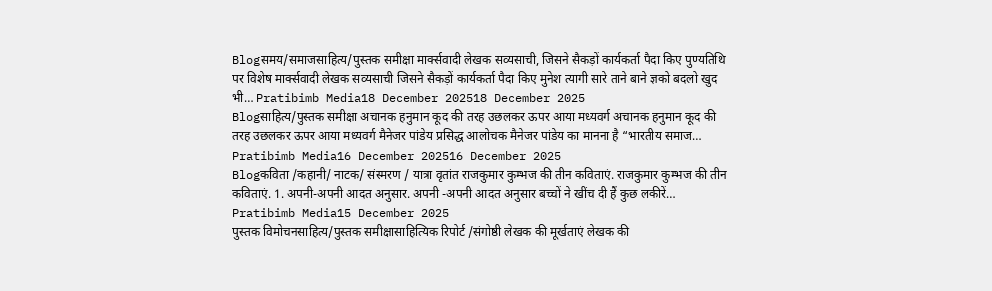Blogसमय/समाजसाहित्य/पुस्तक समीक्षा मार्क्सवादी लेखक सव्यसाची, जिसने सैकड़ों कार्यकर्ता पैदा किए पुण्यतिथि पर विशेष मार्क्सवादी लेखक सव्यसाची जिसने सैकड़ों कार्यकर्ता पैदा किए मुनेश त्यागी सारे ताने बाने ज्ञको बदलो खुद भी… Pratibimb Media18 December 202518 December 2025
Blogसाहित्य/पुस्तक समीक्षा अचानक हनुमान कूद की तरह उछलकर ऊपर आया मध्यवर्ग अचानक हनुमान कूद की तरह उछलकर ऊपर आया मध्यवर्ग मैनेजर पांडेय प्रसिद्ध आलोचक मैनेजर पांडेय का मानना है “भारतीय समाज… Pratibimb Media16 December 202516 December 2025
Blogकविता /कहानी/ नाटक/ संस्मरण / यात्रा वृतांत राजकुमार कुम्भज की तीन कविताएं. राजकुमार कुम्भज की तीन कविताएं. 1. अपनी-अपनी आदत अनुसार. अपनी -अपनी आदत अनुसार बच्चों ने खींच दी हैं कुछ लकीरें… Pratibimb Media15 December 2025
पुस्तक विमोचनसाहित्य/पुस्तक समीक्षासाहित्यिक रिपोर्ट /संगोष्ठी लेखक की मूर्खताएं लेखक की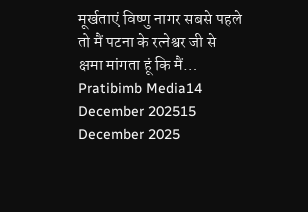मूर्खताएं विष्णु नागर सबसे पहले तो मैं पटना के रत्नेश्वर जी से क्षमा मांगता हूं कि मैं… Pratibimb Media14 December 202515 December 2025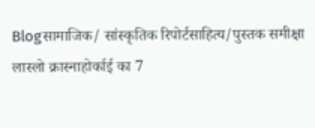Blogसामाजिक/ सांस्कृतिक रिपोर्टसाहित्य/पुस्तक समीक्षा लास्लो क्रास्नाहोर्काई का 7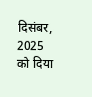दिसंबर, 2025 को दिया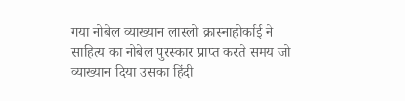गया नोबेल व्याख्यान लास्लो क्रास्नाहोर्काई ने साहित्य का नोबेल पुरस्कार प्राप्त करते समय जो व्याख्यान दिया उसका हिंदी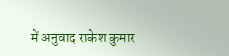में अनुवाद राकेश कुमार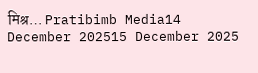मिश्र… Pratibimb Media14 December 202515 December 2025